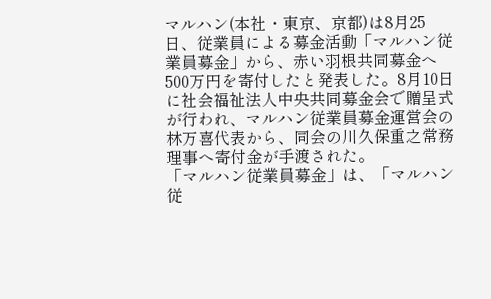マルハン(本社・東京、京都)は8月25日、従業員による募金活動「マルハン従業員募金」から、赤い羽根共同募金へ500万円を寄付したと発表した。8月10日に社会福祉法人中央共同募金会で贈呈式が行われ、マルハン従業員募金運営会の林万喜代表から、同会の川久保重之常務理事へ寄付金が手渡された。
「マルハン従業員募金」は、「マルハン従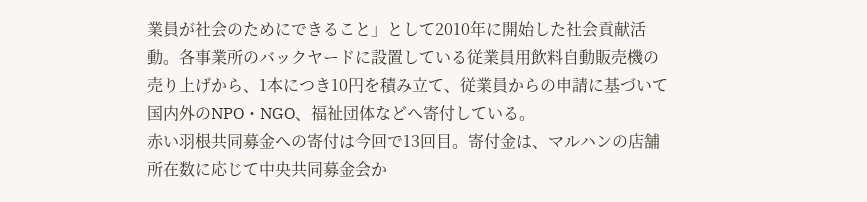業員が社会のためにできること」として2010年に開始した社会貢献活動。各事業所のバックヤードに設置している従業員用飲料自動販売機の売り上げから、1本につき10円を積み立て、従業員からの申請に基づいて国内外のNPO・NGO、福祉団体などへ寄付している。
赤い羽根共同募金への寄付は今回で13回目。寄付金は、マルハンの店舗所在数に応じて中央共同募金会か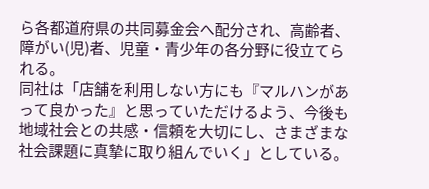ら各都道府県の共同募金会へ配分され、高齢者、障がい(児)者、児童・青少年の各分野に役立てられる。
同社は「店舗を利用しない方にも『マルハンがあって良かった』と思っていただけるよう、今後も地域社会との共感・信頼を大切にし、さまざまな社会課題に真摯に取り組んでいく」としている。